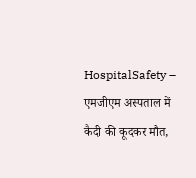HospitalSafety – एमजीएम अस्पताल में कैदी की कूदकर मौत,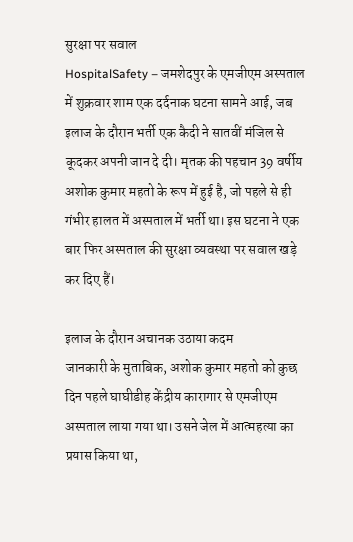सुरक्षा पर सवाल
HospitalSafety – जमशेदपुर के एमजीएम अस्पताल में शुक्रवार शाम एक दर्दनाक घटना सामने आई, जब इलाज के दौरान भर्ती एक कैदी ने सातवीं मंजिल से कूदकर अपनी जान दे दी। मृतक की पहचान 39 वर्षीय अशोक कुमार महतो के रूप में हुई है, जो पहले से ही गंभीर हालत में अस्पताल में भर्ती था। इस घटना ने एक बार फिर अस्पताल की सुरक्षा व्यवस्था पर सवाल खड़े कर दिए हैं।

इलाज के दौरान अचानक उठाया कदम
जानकारी के मुताबिक, अशोक कुमार महतो को कुछ दिन पहले घाघीडीह केंद्रीय कारागार से एमजीएम अस्पताल लाया गया था। उसने जेल में आत्महत्या का प्रयास किया था,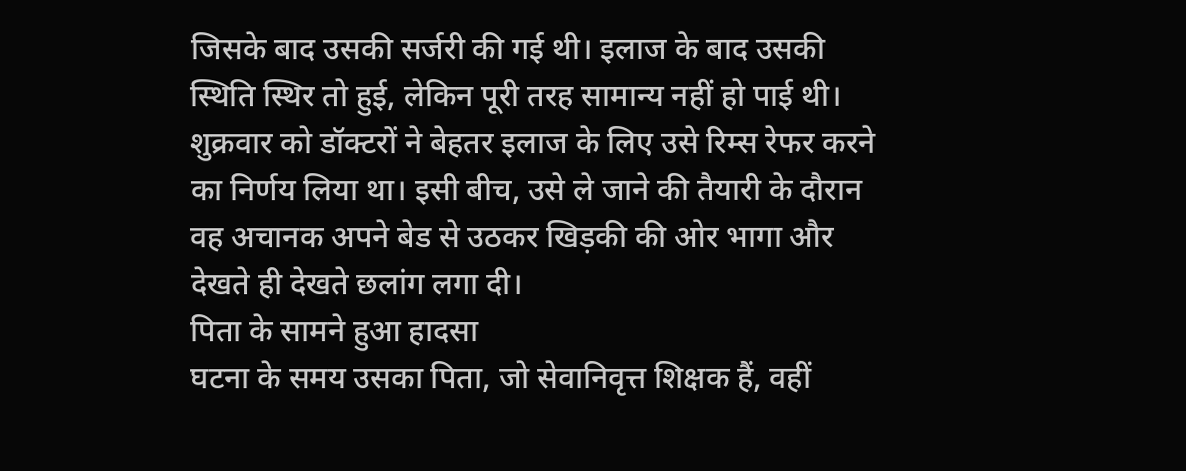जिसके बाद उसकी सर्जरी की गई थी। इलाज के बाद उसकी स्थिति स्थिर तो हुई, लेकिन पूरी तरह सामान्य नहीं हो पाई थी। शुक्रवार को डॉक्टरों ने बेहतर इलाज के लिए उसे रिम्स रेफर करने का निर्णय लिया था। इसी बीच, उसे ले जाने की तैयारी के दौरान वह अचानक अपने बेड से उठकर खिड़की की ओर भागा और देखते ही देखते छलांग लगा दी।
पिता के सामने हुआ हादसा
घटना के समय उसका पिता, जो सेवानिवृत्त शिक्षक हैं, वहीं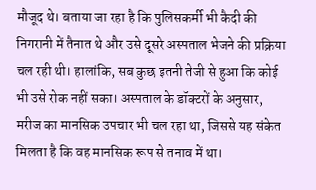मौजूद थे। बताया जा रहा है कि पुलिसकर्मी भी कैदी की निगरानी में तैनात थे और उसे दूसरे अस्पताल भेजने की प्रक्रिया चल रही थी। हालांकि, सब कुछ इतनी तेजी से हुआ कि कोई भी उसे रोक नहीं सका। अस्पताल के डॉक्टरों के अनुसार, मरीज का मानसिक उपचार भी चल रहा था, जिससे यह संकेत मिलता है कि वह मानसिक रूप से तनाव में था।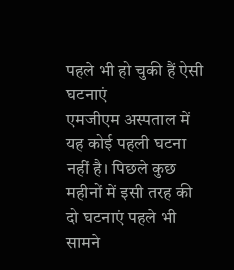पहले भी हो चुकी हैं ऐसी घटनाएं
एमजीएम अस्पताल में यह कोई पहली घटना नहीं है। पिछले कुछ महीनों में इसी तरह की दो घटनाएं पहले भी सामने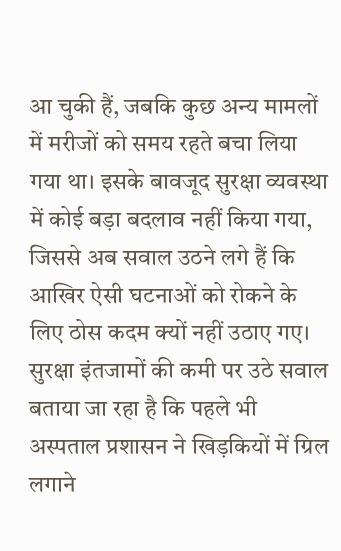आ चुकी हैं, जबकि कुछ अन्य मामलों में मरीजों को समय रहते बचा लिया गया था। इसके बावजूद सुरक्षा व्यवस्था में कोई बड़ा बदलाव नहीं किया गया, जिससे अब सवाल उठने लगे हैं कि आखिर ऐसी घटनाओं को रोकने के लिए ठोस कदम क्यों नहीं उठाए गए।
सुरक्षा इंतजामों की कमी पर उठे सवाल
बताया जा रहा है कि पहले भी अस्पताल प्रशासन ने खिड़कियों में ग्रिल लगाने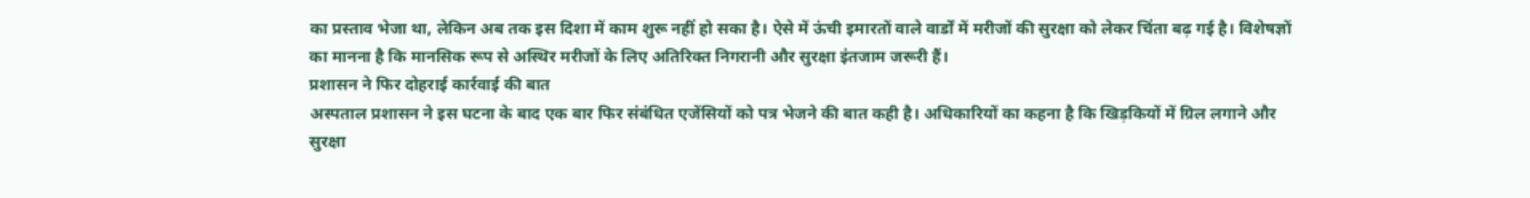का प्रस्ताव भेजा था, लेकिन अब तक इस दिशा में काम शुरू नहीं हो सका है। ऐसे में ऊंची इमारतों वाले वार्डों में मरीजों की सुरक्षा को लेकर चिंता बढ़ गई है। विशेषज्ञों का मानना है कि मानसिक रूप से अस्थिर मरीजों के लिए अतिरिक्त निगरानी और सुरक्षा इंतजाम जरूरी हैं।
प्रशासन ने फिर दोहराई कार्रवाई की बात
अस्पताल प्रशासन ने इस घटना के बाद एक बार फिर संबंधित एजेंसियों को पत्र भेजने की बात कही है। अधिकारियों का कहना है कि खिड़कियों में ग्रिल लगाने और सुरक्षा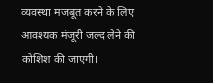व्यवस्था मजबूत करने के लिए आवश्यक मंजूरी जल्द लेने की कोशिश की जाएगी।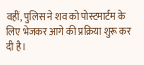वहीं, पुलिस ने शव को पोस्टमार्टम के लिए भेजकर आगे की प्रक्रिया शुरू कर दी है।